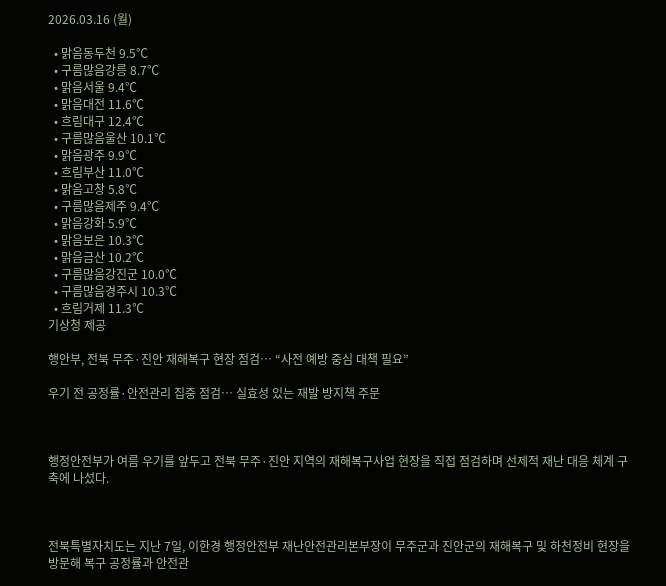2026.03.16 (월)

  • 맑음동두천 9.5℃
  • 구름많음강릉 8.7℃
  • 맑음서울 9.4℃
  • 맑음대전 11.6℃
  • 흐림대구 12.4℃
  • 구름많음울산 10.1℃
  • 맑음광주 9.9℃
  • 흐림부산 11.0℃
  • 맑음고창 5.8℃
  • 구름많음제주 9.4℃
  • 맑음강화 5.9℃
  • 맑음보은 10.3℃
  • 맑음금산 10.2℃
  • 구름많음강진군 10.0℃
  • 구름많음경주시 10.3℃
  • 흐림거제 11.3℃
기상청 제공

행안부, 전북 무주·진안 재해복구 현장 점검… “사전 예방 중심 대책 필요”

우기 전 공정률·안전관리 집중 점검… 실효성 있는 재발 방지책 주문



행정안전부가 여름 우기를 앞두고 전북 무주·진안 지역의 재해복구사업 현장을 직접 점검하며 선제적 재난 대응 체계 구축에 나섰다.



전북특별자치도는 지난 7일, 이한경 행정안전부 재난안전관리본부장이 무주군과 진안군의 재해복구 및 하천정비 현장을 방문해 복구 공정률과 안전관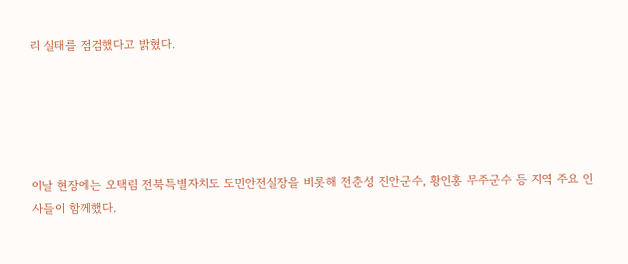리 실태를 점검했다고 밝혔다.





이날 현장에는 오택림 전북특별자치도 도민안전실장을 비롯해 전춘성 진안군수, 황인홍 무주군수 등 지역 주요 인사들이 함께했다.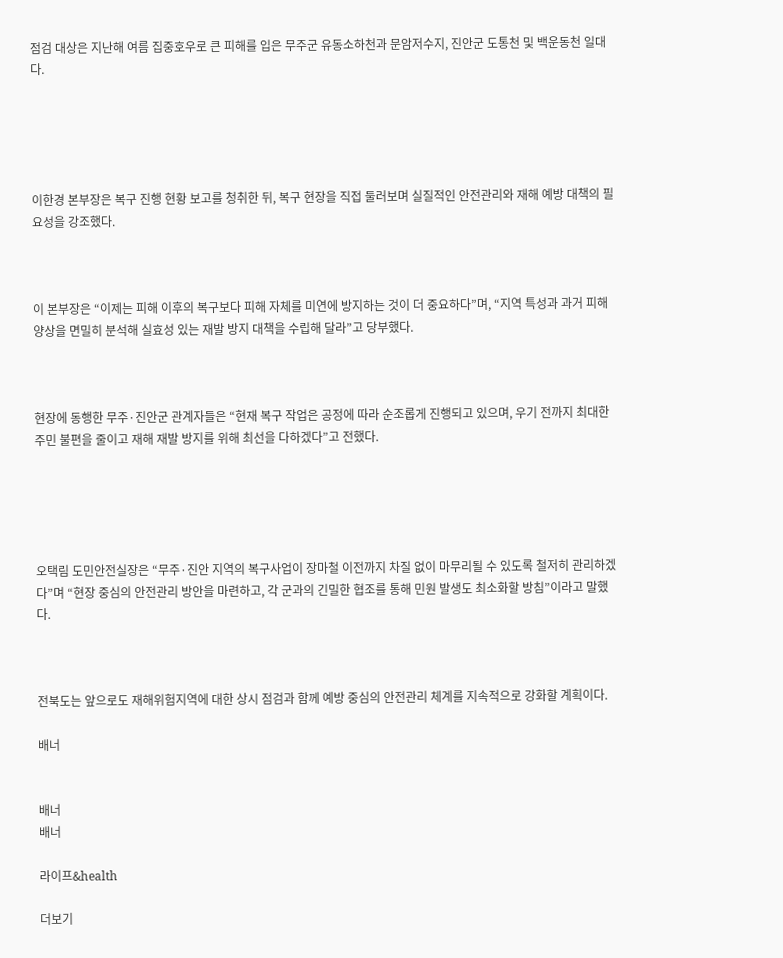점검 대상은 지난해 여름 집중호우로 큰 피해를 입은 무주군 유동소하천과 문암저수지, 진안군 도통천 및 백운동천 일대다.





이한경 본부장은 복구 진행 현황 보고를 청취한 뒤, 복구 현장을 직접 둘러보며 실질적인 안전관리와 재해 예방 대책의 필요성을 강조했다.



이 본부장은 “이제는 피해 이후의 복구보다 피해 자체를 미연에 방지하는 것이 더 중요하다”며, “지역 특성과 과거 피해 양상을 면밀히 분석해 실효성 있는 재발 방지 대책을 수립해 달라”고 당부했다.



현장에 동행한 무주·진안군 관계자들은 “현재 복구 작업은 공정에 따라 순조롭게 진행되고 있으며, 우기 전까지 최대한 주민 불편을 줄이고 재해 재발 방지를 위해 최선을 다하겠다”고 전했다.





오택림 도민안전실장은 “무주·진안 지역의 복구사업이 장마철 이전까지 차질 없이 마무리될 수 있도록 철저히 관리하겠다”며 “현장 중심의 안전관리 방안을 마련하고, 각 군과의 긴밀한 협조를 통해 민원 발생도 최소화할 방침”이라고 말했다.



전북도는 앞으로도 재해위험지역에 대한 상시 점검과 함께 예방 중심의 안전관리 체계를 지속적으로 강화할 계획이다.

배너


배너
배너

라이프&health

더보기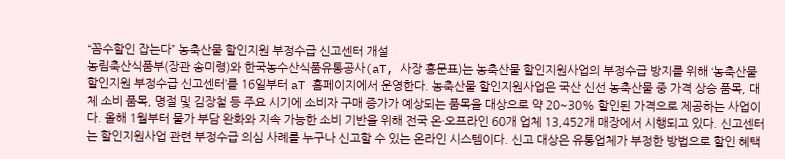“꼼수할인 잡는다” 농축산물 할인지원 부정수급 신고센터 개설
농림축산식품부(장관 송미령)와 한국농수산식품유통공사(aT, 사장 홍문표)는 농축산물 할인지원사업의 부정수급 방지를 위해 ‘농축산물 할인지원 부정수급 신고센터’를 16일부터 aT 홈페이지에서 운영한다. 농축산물 할인지원사업은 국산 신선 농축산물 중 가격 상승 품목, 대체 소비 품목, 명절 및 김장철 등 주요 시기에 소비자 구매 증가가 예상되는 품목을 대상으로 약 20~30% 할인된 가격으로 제공하는 사업이다. 올해 1월부터 물가 부담 완화와 지속 가능한 소비 기반을 위해 전국 온·오프라인 60개 업체 13,452개 매장에서 시행되고 있다. 신고센터는 할인지원사업 관련 부정수급 의심 사례를 누구나 신고할 수 있는 온라인 시스템이다. 신고 대상은 유통업체가 부정한 방법으로 할인 혜택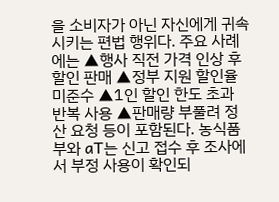을 소비자가 아닌 자신에게 귀속시키는 편법 행위다. 주요 사례에는 ▲행사 직전 가격 인상 후 할인 판매 ▲정부 지원 할인율 미준수 ▲1인 할인 한도 초과 반복 사용 ▲판매량 부풀려 정산 요청 등이 포함된다. 농식품부와 aT는 신고 접수 후 조사에서 부정 사용이 확인되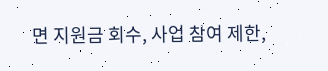면 지원금 회수, 사업 참여 제한,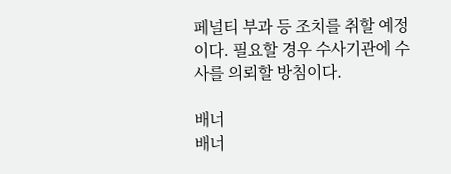페널티 부과 등 조치를 취할 예정이다. 필요할 경우 수사기관에 수사를 의뢰할 방침이다.

배너
배너